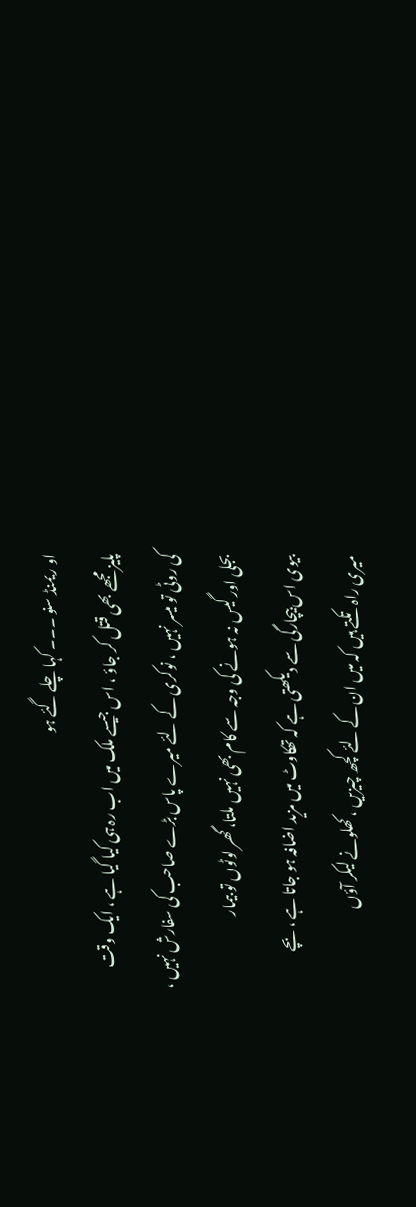او ریمنڈ سنو ۔۔۔ کہا چلے گئے ہو
پلیز مجھے بھی قتل کر جاؤ ، اس جیسے ملک میں اب رہ ہی کیا گیا ہے ، ایک وقت
کی روٹی تو میسر نہیں ، نوکری کے لئے میرے پاس بڑے صاحب کی سفارش نہیں ،
بجلی اور گیس نہ ہونے کی وجہ سے کام بھی نہیں ملتا، گھر لوٹوں تو بیمار
بیوی اس بیچارگی سے دیکھتی ہے کہ تھکاوٹ میں مزید اضافہ ہو جاتا ہے ، بچے
میری راہ تکتے ہیں کہ میں ان کے لئے کچھ چیزیں ، کھلونے لیکر آؤں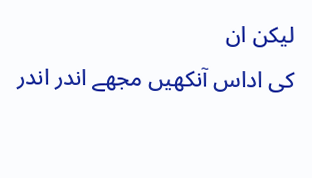لیکن ان
کی اداس آنکھیں مجھے اندر اندر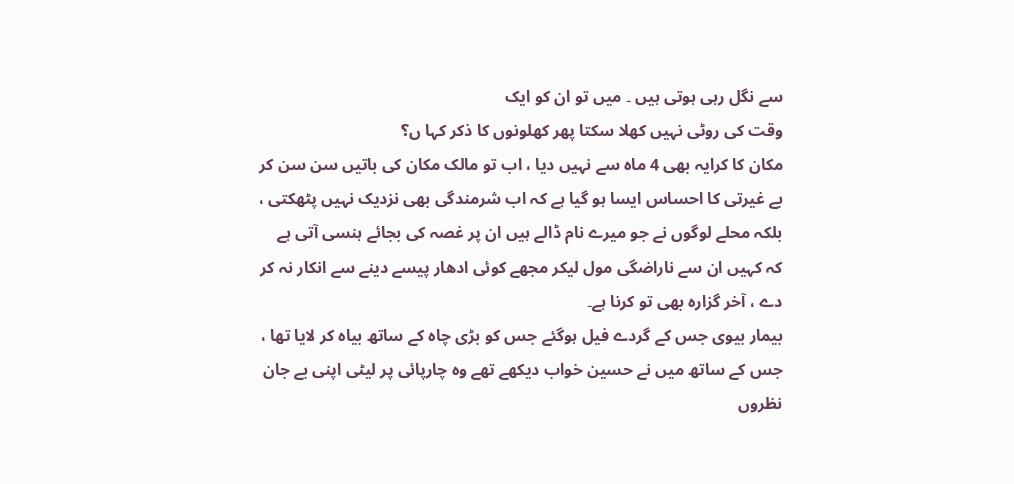سے نگل رہی ہوتی ہیں ۔ میں تو ان کو ایک
وقت کی روٹی نہیں کھلا سکتا پھر کھلونوں کا ذکر کہا ں؟
مکان کا کرایہ بھی 4 ماہ سے نہیں دیا ، اب تو مالک مکان کی باتیں سن سن کر
بے غیرتی کا احساس ایسا ہو گیا ہے کہ اب شرمندگی بھی نزدیک نہیں پٹھکتی ،
بلکہ محلے لوگوں نے جو میرے نام ڈالے ہیں ان پر غصہ کی بجائے ہنسی آتی ہے
کہ کہیں ان سے ناراضگی مول لیکر مجھے کوئی ادھار پیسے دینے سے انکار نہ کر
دے ، آخر گزارہ بھی تو کرنا ہے۔
بیمار بیوی جس کے گردے فیل ہوگئے جس کو بڑی چاہ کے ساتھ بیاہ کر لایا تھا ،
جس کے ساتھ میں نے حسین خواب دیکھے تھے وہ چارپائی پر لیٹی اپنی بے جان
نظروں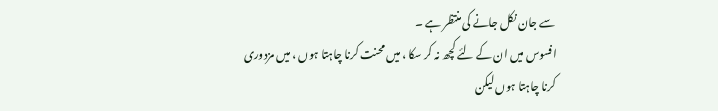سے جان نکل جانے کی منتظر ہے ۔
افسوس میں ان کے لئے کچھ نہ کر سکا ، میں محنت کرنا چاہتا ہوں ، میں مزدوری
کرنا چاہتا ہوں لیکن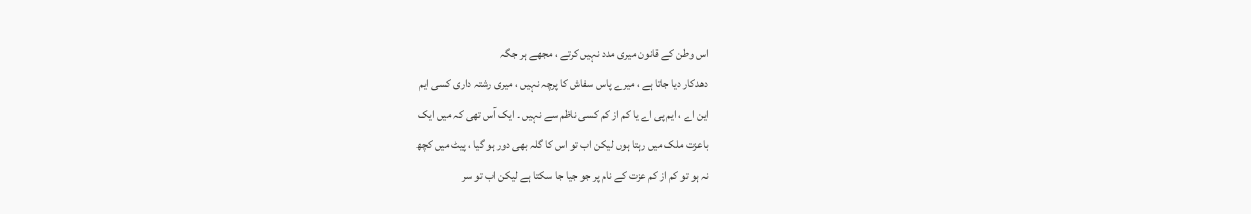اس وطن کے قانون میری مدد نہیں کرتے ، مجھے ہر جگہ
دھدکار دیا جاتا ہے ، میرے پاس سفاش کا پرچہ نہیں ، میری رشتہ داری کسی ایم
این اے ، ایم پی اے یا کم از کم کسی ناظم سے نہیں ۔ ایک آس تھی کہ میں ایک
باعزت ملک میں رہتا ہوں لیکن اب تو اس کا گلہ بھی دور ہو گیا ، پیٹ میں کچھ
نہ ہو تو کم از کم عزت کے نام پر جو جیا جا سکتا ہے لیکن اب تو سر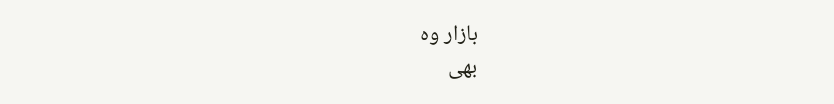بازار وہ
بھی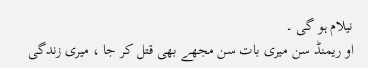نیلام ہو گی ۔
او ریمنڈ سن میری بات سن مجھے بھی قتل کر جا ، میری زندگی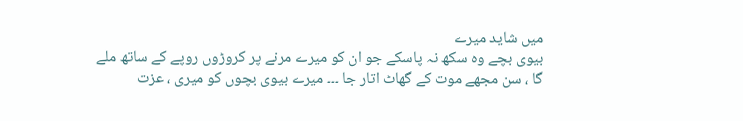میں شاید میرے
بیوی بچے وہ سکھ نہ پاسکے جو ان کو میرے مرنے پر کروڑوں روپے کے ساتھ ملے
گا ، سن مجھے موت کے گھاٹ اتار جا ۔۔۔ میرے بیوی بچوں کو میری ، عزت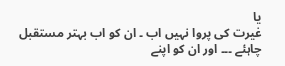یا
غیرت کی پروا نہیں اب ۔ ان کو اب بہتر مستقبل چاہئے ۔۔۔ اور ان کو اپنے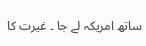ساتھ امریکہ لے جا ۔ غیرت کا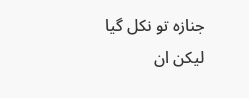جنازہ تو نکل گیا لیکن ان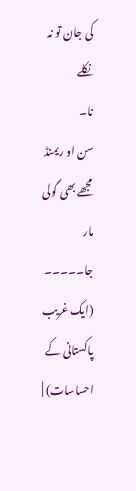کی جان تو نہ نکلے
نا۔
سن او ریمنڈ مجھے بھی گولی مار جا۔۔۔۔۔
(ایک غریب پاکستانی کے احساسات) |